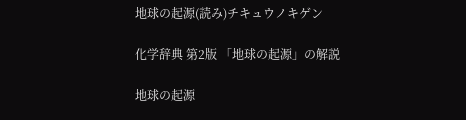地球の起源(読み)チキュウノキゲン

化学辞典 第2版 「地球の起源」の解説

地球の起源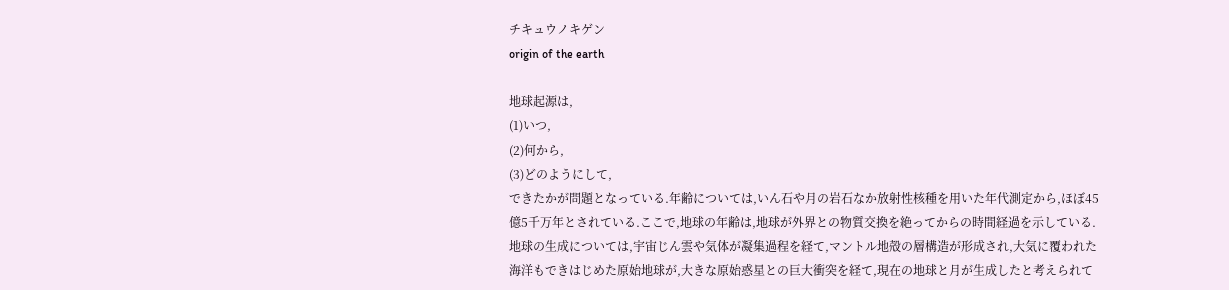チキュウノキゲン
origin of the earth

地球起源は,
(1)いつ,
(2)何から,
(3)どのようにして,
できたかが問題となっている.年齢については,いん石や月の岩石なか放射性核種を用いた年代測定から,ほぼ45億5千万年とされている.ここで,地球の年齢は,地球が外界との物質交換を絶ってからの時間経過を示している.地球の生成については,宇宙じん雲や気体が凝集過程を経て,マントル地殻の層構造が形成され,大気に覆われた海洋もできはじめた原始地球が,大きな原始惑星との巨大衝突を経て,現在の地球と月が生成したと考えられて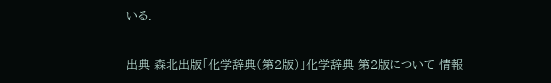いる.

出典 森北出版「化学辞典(第2版)」化学辞典 第2版について 情報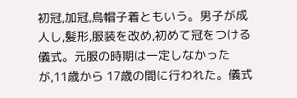初冠,加冠,烏帽子着ともいう。男子が成人し,髪形,服装を改め,初めて冠をつける儀式。元服の時期は一定しなかったが,11歳から 17歳の間に行われた。儀式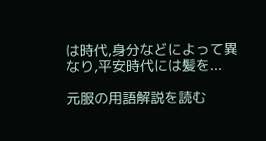は時代,身分などによって異なり,平安時代には髪を...

元服の用語解説を読む